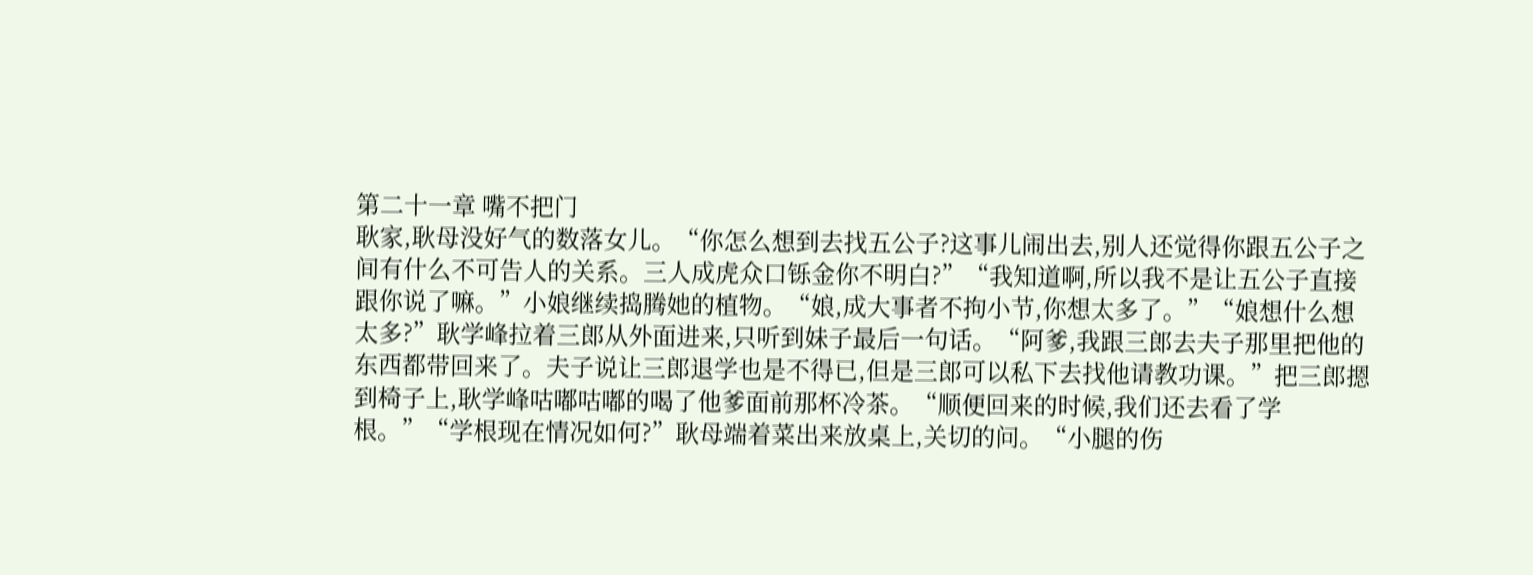第二十一章 嘴不把门
耿家,耿母没好气的数落女儿。“你怎么想到去找五公子?这事儿闹出去,别人还觉得你跟五公子之间有什么不可告人的关系。三人成虎众口铄金你不明白?”“我知道啊,所以我不是让五公子直接跟你说了嘛。”小娘继续捣腾她的植物。“娘,成大事者不拘小节,你想太多了。”“娘想什么想太多?”耿学峰拉着三郎从外面进来,只听到妹子最后一句话。“阿爹,我跟三郎去夫子那里把他的东西都带回来了。夫子说让三郎退学也是不得已,但是三郎可以私下去找他请教功课。”把三郎摁到椅子上,耿学峰咕嘟咕嘟的喝了他爹面前那杯冷茶。“顺便回来的时候,我们还去看了学根。”“学根现在情况如何?”耿母端着菜出来放桌上,关切的问。“小腿的伤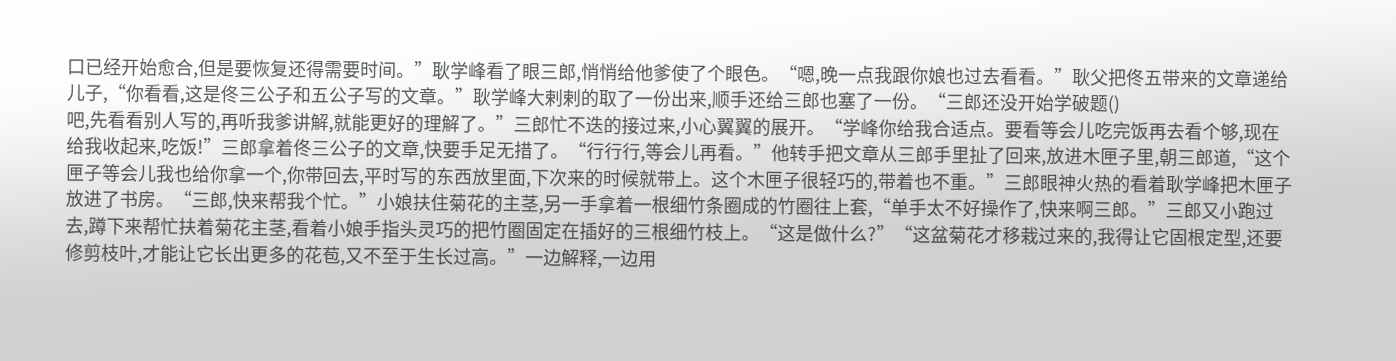口已经开始愈合,但是要恢复还得需要时间。”耿学峰看了眼三郎,悄悄给他爹使了个眼色。“嗯,晚一点我跟你娘也过去看看。”耿父把佟五带来的文章递给儿子,“你看看,这是佟三公子和五公子写的文章。”耿学峰大剌剌的取了一份出来,顺手还给三郎也塞了一份。“三郎还没开始学破题()
吧,先看看别人写的,再听我爹讲解,就能更好的理解了。”三郎忙不迭的接过来,小心翼翼的展开。“学峰你给我合适点。要看等会儿吃完饭再去看个够,现在给我收起来,吃饭!”三郎拿着佟三公子的文章,快要手足无措了。“行行行,等会儿再看。”他转手把文章从三郎手里扯了回来,放进木匣子里,朝三郎道,“这个匣子等会儿我也给你拿一个,你带回去,平时写的东西放里面,下次来的时候就带上。这个木匣子很轻巧的,带着也不重。”三郎眼神火热的看着耿学峰把木匣子放进了书房。“三郎,快来帮我个忙。”小娘扶住菊花的主茎,另一手拿着一根细竹条圈成的竹圈往上套,“单手太不好操作了,快来啊三郎。”三郎又小跑过去,蹲下来帮忙扶着菊花主茎,看着小娘手指头灵巧的把竹圈固定在插好的三根细竹枝上。“这是做什么?”“这盆菊花才移栽过来的,我得让它固根定型,还要修剪枝叶,才能让它长出更多的花苞,又不至于生长过高。”一边解释,一边用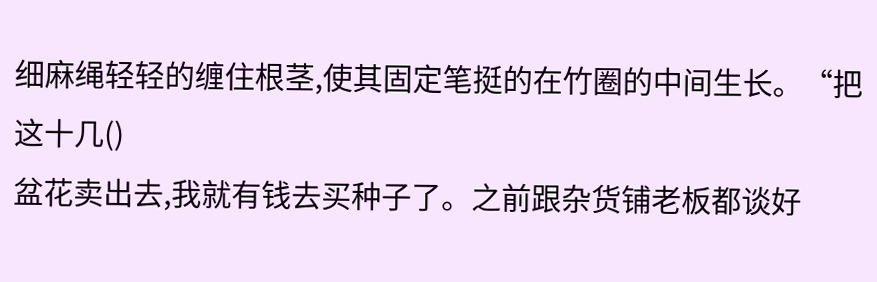细麻绳轻轻的缠住根茎,使其固定笔挺的在竹圈的中间生长。“把这十几()
盆花卖出去,我就有钱去买种子了。之前跟杂货铺老板都谈好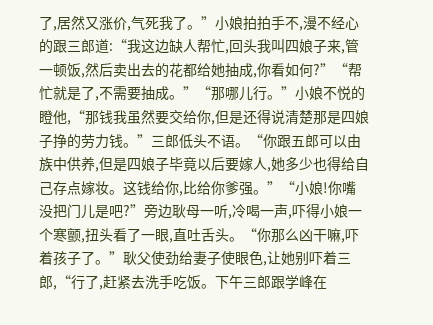了,居然又涨价,气死我了。”小娘拍拍手不,漫不经心的跟三郎道:“我这边缺人帮忙,回头我叫四娘子来,管一顿饭,然后卖出去的花都给她抽成,你看如何?”“帮忙就是了,不需要抽成。”“那哪儿行。”小娘不悦的瞪他,“那钱我虽然要交给你,但是还得说清楚那是四娘子挣的劳力钱。”三郎低头不语。“你跟五郎可以由族中供养,但是四娘子毕竟以后要嫁人,她多少也得给自己存点嫁妆。这钱给你,比给你爹强。”“小娘!你嘴没把门儿是吧?”旁边耿母一听,冷喝一声,吓得小娘一个寒颤,扭头看了一眼,直吐舌头。“你那么凶干嘛,吓着孩子了。”耿父使劲给妻子使眼色,让她别吓着三郎,“行了,赶紧去洗手吃饭。下午三郎跟学峰在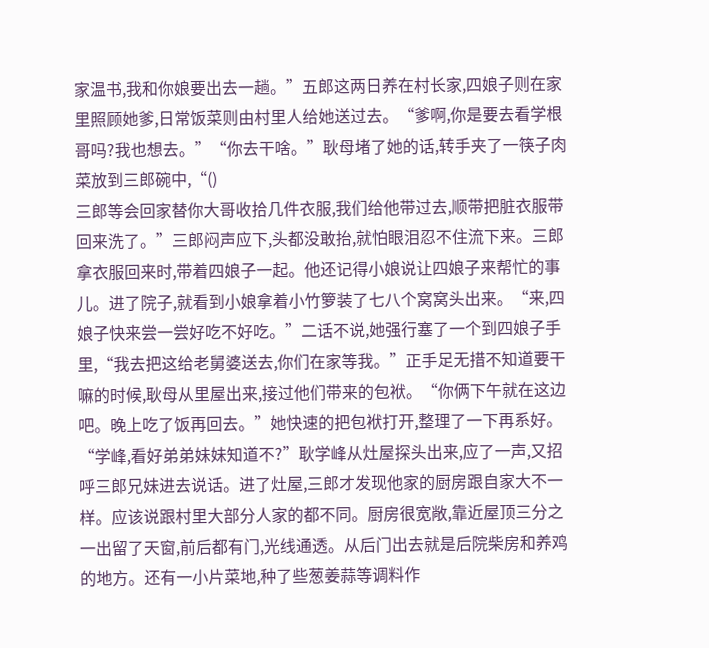家温书,我和你娘要出去一趟。”五郎这两日养在村长家,四娘子则在家里照顾她爹,日常饭菜则由村里人给她送过去。“爹啊,你是要去看学根哥吗?我也想去。”“你去干啥。”耿母堵了她的话,转手夹了一筷子肉菜放到三郎碗中,“()
三郎等会回家替你大哥收拾几件衣服,我们给他带过去,顺带把脏衣服带回来洗了。”三郎闷声应下,头都没敢抬,就怕眼泪忍不住流下来。三郎拿衣服回来时,带着四娘子一起。他还记得小娘说让四娘子来帮忙的事儿。进了院子,就看到小娘拿着小竹箩装了七八个窝窝头出来。“来,四娘子快来尝一尝好吃不好吃。”二话不说,她强行塞了一个到四娘子手里,“我去把这给老舅婆送去,你们在家等我。”正手足无措不知道要干嘛的时候,耿母从里屋出来,接过他们带来的包袱。“你俩下午就在这边吧。晚上吃了饭再回去。”她快速的把包袱打开,整理了一下再系好。“学峰,看好弟弟妹妹知道不?”耿学峰从灶屋探头出来,应了一声,又招呼三郎兄妹进去说话。进了灶屋,三郎才发现他家的厨房跟自家大不一样。应该说跟村里大部分人家的都不同。厨房很宽敞,靠近屋顶三分之一出留了天窗,前后都有门,光线通透。从后门出去就是后院柴房和养鸡的地方。还有一小片菜地,种了些葱姜蒜等调料作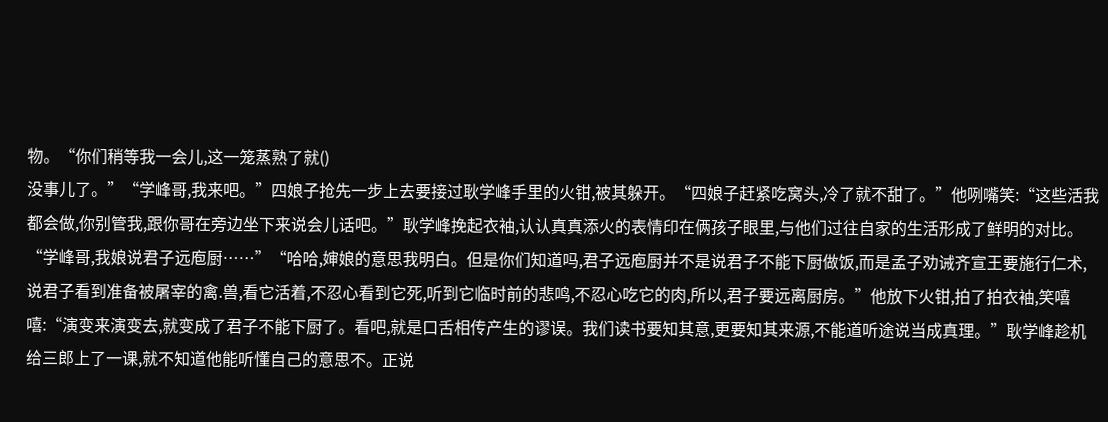物。“你们稍等我一会儿,这一笼蒸熟了就()
没事儿了。”“学峰哥,我来吧。”四娘子抢先一步上去要接过耿学峰手里的火钳,被其躲开。“四娘子赶紧吃窝头,冷了就不甜了。”他咧嘴笑:“这些活我都会做,你别管我,跟你哥在旁边坐下来说会儿话吧。”耿学峰挽起衣袖,认认真真添火的表情印在俩孩子眼里,与他们过往自家的生活形成了鲜明的对比。“学峰哥,我娘说君子远庖厨……”“哈哈,婶娘的意思我明白。但是你们知道吗,君子远庖厨并不是说君子不能下厨做饭,而是孟子劝诫齐宣王要施行仁术,说君子看到准备被屠宰的禽.兽,看它活着,不忍心看到它死,听到它临时前的悲鸣,不忍心吃它的肉,所以,君子要远离厨房。”他放下火钳,拍了拍衣袖,笑嘻嘻:“演变来演变去,就变成了君子不能下厨了。看吧,就是口舌相传产生的谬误。我们读书要知其意,更要知其来源,不能道听途说当成真理。”耿学峰趁机给三郎上了一课,就不知道他能听懂自己的意思不。正说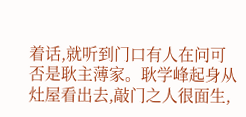着话,就听到门口有人在问可否是耿主薄家。耿学峰起身从灶屋看出去,敲门之人很面生,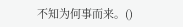不知为何事而来。()